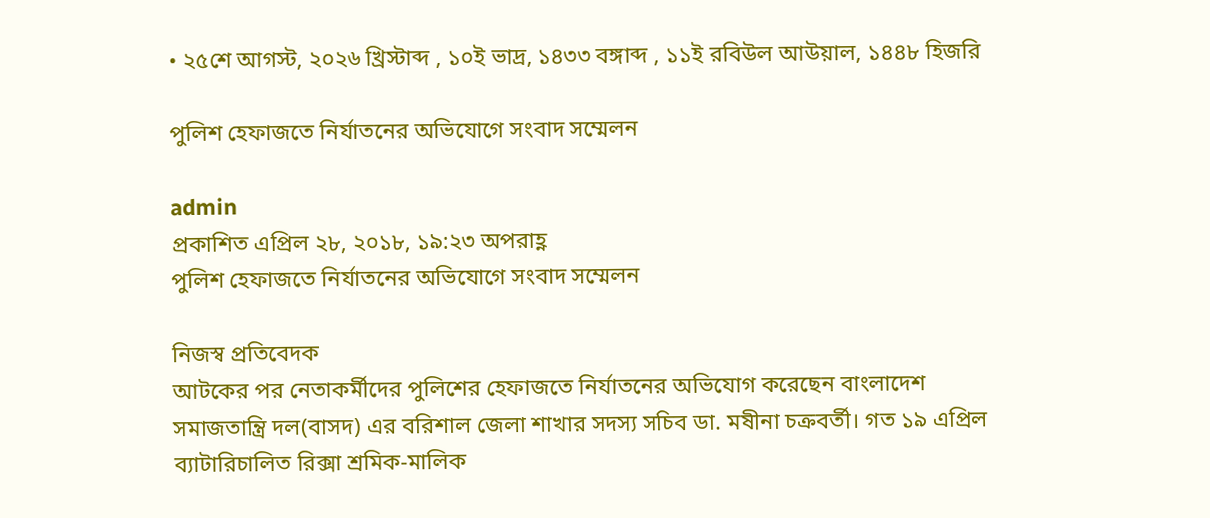• ২৫শে আগস্ট, ২০২৬ খ্রিস্টাব্দ , ১০ই ভাদ্র, ১৪৩৩ বঙ্গাব্দ , ১১ই রবিউল আউয়াল, ১৪৪৮ হিজরি

পুলিশ হেফাজতে নির্যাতনের অভিযোগে সংবাদ সম্মেলন

admin
প্রকাশিত এপ্রিল ২৮, ২০১৮, ১৯:২৩ অপরাহ্ণ
পুলিশ হেফাজতে নির্যাতনের অভিযোগে সংবাদ সম্মেলন

নিজস্ব প্রতিবেদক
আটকের পর নেতাকর্মীদের পুলিশের হেফাজতে নির্যাতনের অভিযোগ করেছেন বাংলাদেশ সমাজতান্ত্রি দল(বাসদ) এর বরিশাল জেলা শাখার সদস্য সচিব ডা. মষীনা চক্রবর্তী। গত ১৯ এপ্রিল ব্যাটারিচালিত রিক্সা শ্রমিক-মালিক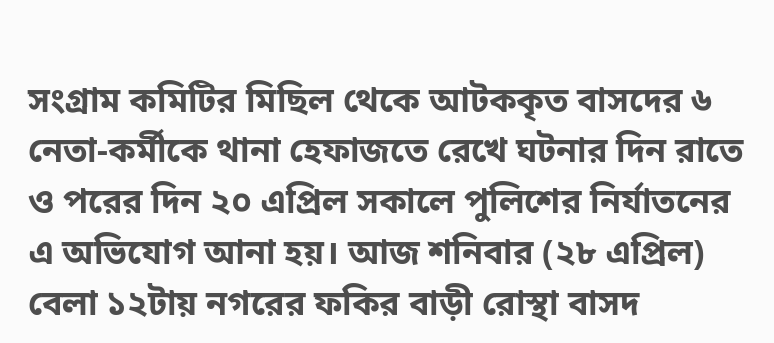সংগ্রাম কমিটির মিছিল থেকে আটককৃত বাসদের ৬ নেতা-কর্মীকে থানা হেফাজতে রেখে ঘটনার দিন রাতে ও পরের দিন ২০ এপ্রিল সকালে পুলিশের নির্যাতনের এ অভিযোগ আনা হয়। আজ শনিবার (২৮ এপ্রিল) বেলা ১২টায় নগরের ফকির বাড়ী রোস্থা বাসদ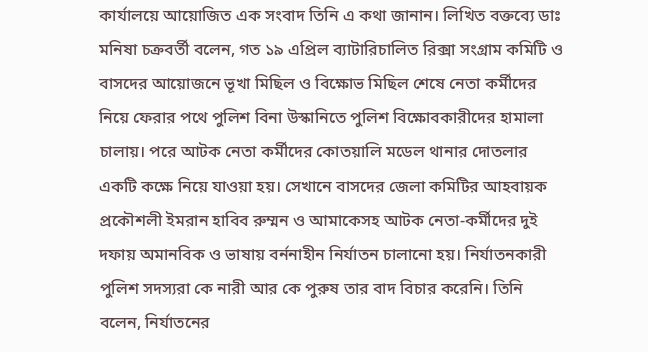কার্যালয়ে আয়োজিত এক সংবাদ তিনি এ কথা জানান। লিখিত বক্তব্যে ডাঃ মনিষা চক্রবর্তী বলেন, গত ১৯ এপ্রিল ব্যাটারিচালিত রিক্সা সংগ্রাম কমিটি ও বাসদের আয়োজনে ভূখা মিছিল ও বিক্ষোভ মিছিল শেষে নেতা কর্মীদের নিয়ে ফেরার পথে পুলিশ বিনা উস্কানিতে পুলিশ বিক্ষোবকারীদের হামালা চালায়। পরে আটক নেতা কর্মীদের কোতয়ালি মডেল থানার দোতলার একটি কক্ষে নিয়ে যাওয়া হয়। সেখানে বাসদের জেলা কমিটির আহবায়ক প্রকৌশলী ইমরান হাবিব রুম্মন ও আমাকেসহ আটক নেতা-কর্মীদের দুই দফায় অমানবিক ও ভাষায় বর্ননাহীন নির্যাতন চালানো হয়। নির্যাতনকারী পুলিশ সদস্যরা কে নারী আর কে পুরুষ তার বাদ বিচার করেনি। তিনি বলেন, নির্যাতনের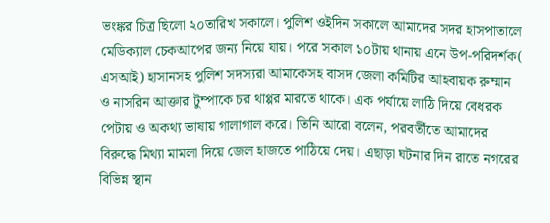ভংঙ্কর চিত্র ছিলো ২০তারিখ সকালে। পুলিশ ওইদিন সকালে আমাদের সদর হাসপাতালে মেডিক্যাল চেকআপের জন্য নিয়ে যায়। পরে সকাল ১০টায় থানায় এনে উপ-পরিদর্শক( এসআই) হাসানসহ পুলিশ সদস্যরা আমাকেসহ বাসদ জেলা কমিটির আহবায়ক রুম্মান ও নাসরিন আক্তার টুম্পাকে চর থাপ্পর মারতে থাকে। এক পর্যায়ে লাঠি দিয়ে বেধরক পেটায় ও অকথ্য ভাষায় গালাগাল করে। তিনি আরো বলেন, পরবর্তীতে আমাদের বিরুদ্ধে মিথ্যা মামলা দিয়ে জেল হাজতে পাঠিয়ে দেয়। এছাড়া ঘটনার দিন রাতে নগরের বিভিন্ন স্থান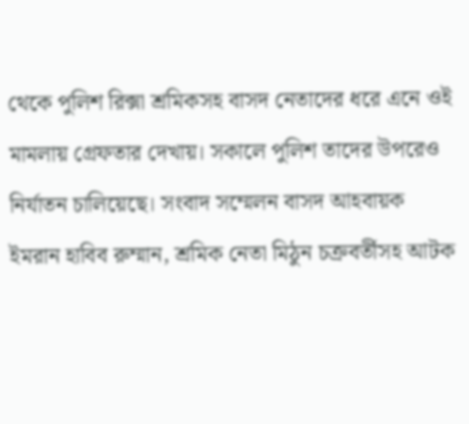থেকে পুলিশ রিক্সা শ্রমিকসহ বাসদ নেতাদের ধরে এনে ওই মামলায় গ্রেফতার দেখায়। সকালে পুলিশ তাদের উপরেও নির্যাতন চালিয়েছে। সংবাদ সম্মেলন বাসদ আহবায়ক ইমরান হাবিব রুম্মান, শ্রমিক নেতা মিঠুন চক্রবর্তীসহ আটক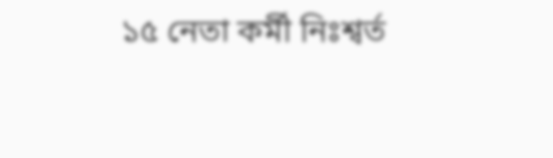১৫ নেতা কর্মী নিঃশ্বর্ত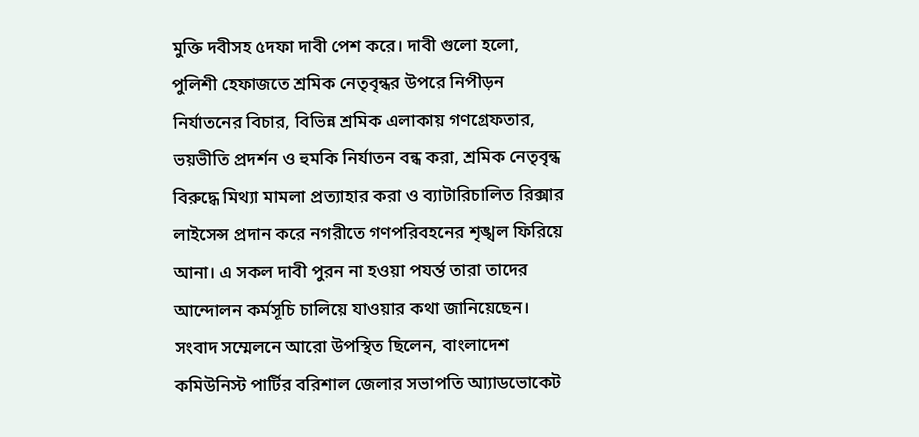মুক্তি দবীসহ ৫দফা দাবী পেশ করে। দাবী গুলো হলো, পুলিশী হেফাজতে শ্রমিক নেতৃবৃন্ধর উপরে নিপীড়ন নির্যাতনের বিচার, বিভিন্ন শ্রমিক এলাকায় গণগ্রেফতার, ভয়ভীতি প্রদর্শন ও হুমকি নির্যাতন বন্ধ করা, শ্রমিক নেতৃবৃন্ধ বিরুদ্ধে মিথ্যা মামলা প্রত্যাহার করা ও ব্যাটারিচালিত রিক্সার লাইসেন্স প্রদান করে নগরীতে গণপরিবহনের শৃঙ্খল ফিরিয়ে আনা। এ সকল দাবী পুরন না হওয়া পযর্ন্ত তারা তাদের আন্দোলন কর্মসূচি চালিয়ে যাওয়ার কথা জানিয়েছেন। সংবাদ সম্মেলনে আরো উপস্থিত ছিলেন, বাংলাদেশ কমিউনিস্ট পার্টির বরিশাল জেলার সভাপতি আ্যাডভোকেট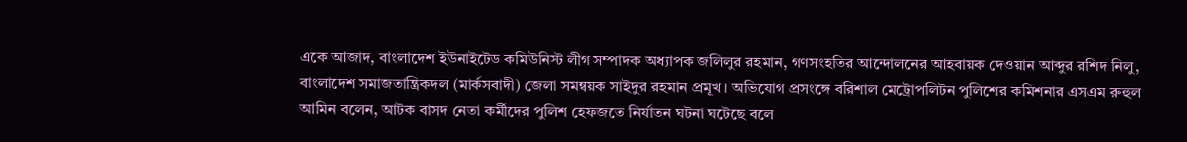একে আজাদ, বাংলাদেশ ইউনাইটেড কমিউনিস্ট লীগ সম্পাদক অধ্যাপক জলিলুর রহমান, গণসংহতির আন্দোলনের আহবায়ক দেওয়ান আব্দুর রশিদ নিলু, বাংলাদেশ সমাজতান্ত্রিকদল (মার্কসবাদী) জেলা সমন্বয়ক সাইদুর রহমান প্রমূখ। অভিযোগ প্রসংঙ্গে বরিশাল মেট্রোপলিটন পুলিশের কমিশনার এসএম রুহুল আমিন বলেন, আটক বাসদ নেতা কর্মীদের পুলিশ হেফজতে নির্যাতন ঘটনা ঘটেছে বলে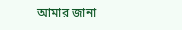আমার জানা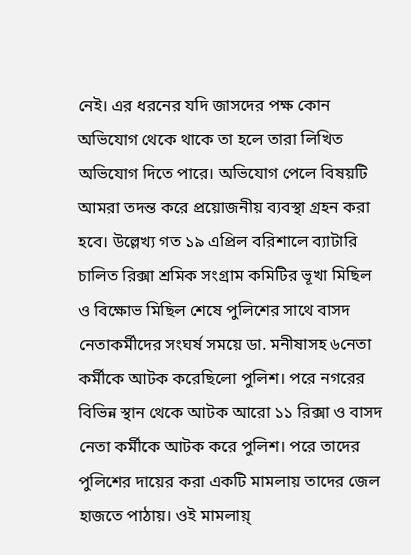নেই। এর ধরনের যদি জাসদের পক্ষ কোন অভিযোগ থেকে থাকে তা হলে তারা লিখিত অভিযোগ দিতে পারে। অভিযোগ পেলে বিষয়টি আমরা তদন্ত করে প্রয়োজনীয় ব্যবস্থা গ্রহন করা হবে। উল্লেখ্য গত ১৯ এপ্রিল বরিশালে ব্যাটারি চালিত রিক্সা শ্রমিক সংগ্রাম কমিটির ভূখা মিছিল ও বিক্ষোভ মিছিল শেষে পুলিশের সাথে বাসদ নেতাকর্মীদের সংঘর্ষ সময়ে ডা. মনীষাসহ ৬নেতা কর্মীকে আটক করেছিলো পুলিশ। পরে নগরের বিভিন্ন স্থান থেকে আটক আরো ১১ রিক্সা ও বাসদ নেতা কর্মীকে আটক করে পুলিশ। পরে তাদের পুলিশের দায়ের করা একটি মামলায় তাদের জেল হাজতে পাঠায়। ওই মামলায়্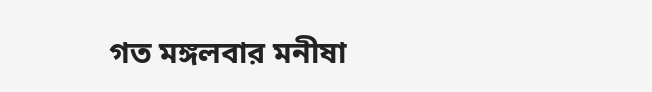গত মঙ্গলবার মনীষা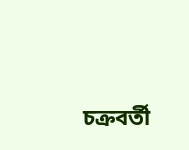চক্রবর্তী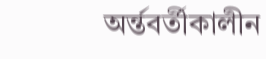অর্ন্তবর্তীকালীন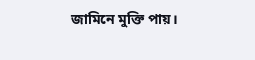জামিনে মুক্তি পায়।